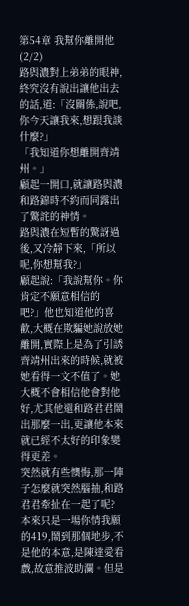第54章 我幫你離開他(2/2)
路與濃對上弟弟的眼神,終究沒有說出讓他出去的話,道:「沒關係,說吧,你今天讓我來,想跟我談什麼?」
「我知道你想離開齊靖州。」
顧起一開口,就讓路與濃和路錦時不約而同露出了驚詫的神情。
路與濃在短暫的驚訝過後,又冷靜下來,「所以呢,你想幫我?」
顧起說:「我說幫你。你肯定不願意相信的吧?」他也知道他的喜歡,大概在欺騙她說放她離開,實際上是為了引誘齊靖州出來的時候,就被她看得一文不值了。她大概不會相信他會對他好,尤其他還和路君君鬧出那麼一出,更讓他本來就已經不太好的印象變得更差。
突然就有些懊悔,那一陣子怎麼就突然腦抽,和路君君牽扯在一起了呢?本來只是一場你情我願的419,鬧到那個地步,不是他的本意,是陳達愛看戲,故意推波助瀾。但是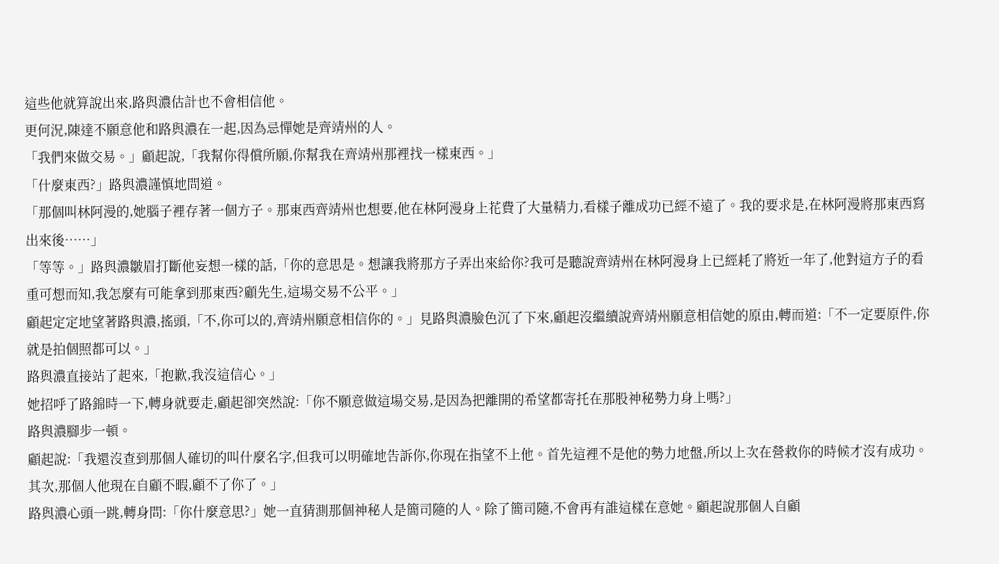這些他就算說出來,路與濃估計也不會相信他。
更何況,陳達不願意他和路與濃在一起,因為忌憚她是齊靖州的人。
「我們來做交易。」顧起說,「我幫你得償所願,你幫我在齊靖州那裡找一樣東西。」
「什麼東西?」路與濃謹慎地問道。
「那個叫林阿漫的,她腦子裡存著一個方子。那東西齊靖州也想要,他在林阿漫身上花費了大量精力,看樣子離成功已經不遠了。我的要求是,在林阿漫將那東西寫出來後……」
「等等。」路與濃皺眉打斷他妄想一樣的話,「你的意思是。想讓我將那方子弄出來給你?我可是聽說齊靖州在林阿漫身上已經耗了將近一年了,他對這方子的看重可想而知,我怎麼有可能拿到那東西?顧先生,這場交易不公平。」
顧起定定地望著路與濃,搖頭,「不,你可以的,齊靖州願意相信你的。」見路與濃臉色沉了下來,顧起沒繼續說齊靖州願意相信她的原由,轉而道:「不一定要原件,你就是拍個照都可以。」
路與濃直接站了起來,「抱歉,我沒這信心。」
她招呼了路錦時一下,轉身就要走,顧起卻突然說:「你不願意做這場交易,是因為把離開的希望都寄托在那股神秘勢力身上嗎?」
路與濃腳步一頓。
顧起說:「我還沒查到那個人確切的叫什麼名字,但我可以明確地告訴你,你現在指望不上他。首先這裡不是他的勢力地盤,所以上次在營救你的時候才沒有成功。其次,那個人他現在自顧不暇,顧不了你了。」
路與濃心頭一跳,轉身問:「你什麼意思?」她一直猜測那個神秘人是簡司隨的人。除了簡司隨,不會再有誰這樣在意她。顧起說那個人自顧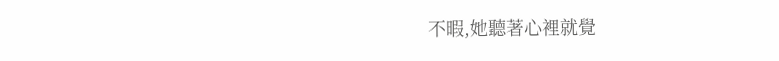不暇,她聽著心裡就覺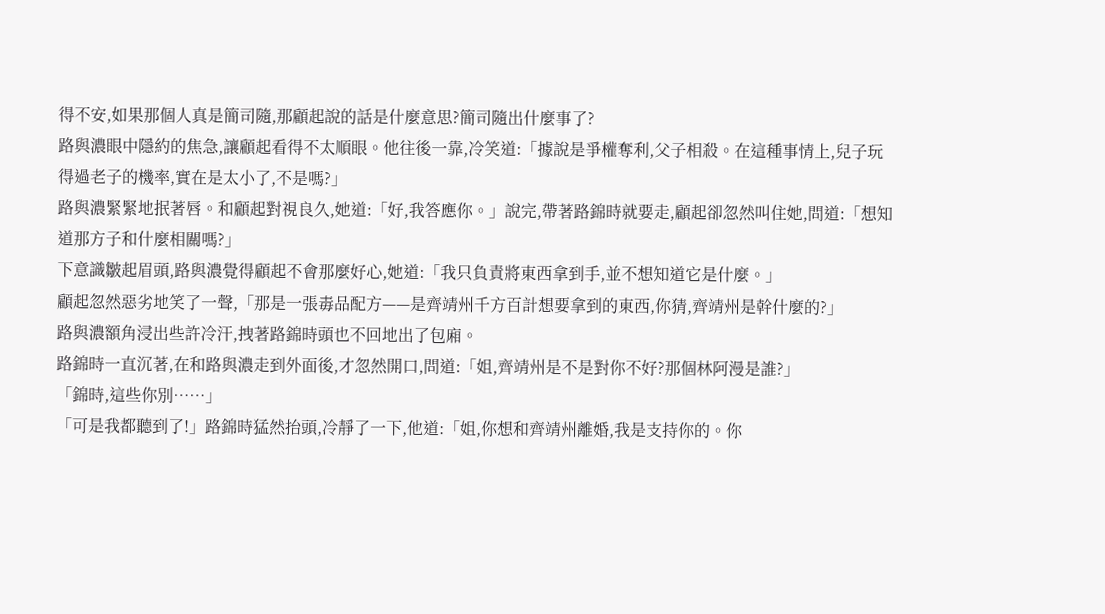得不安,如果那個人真是簡司隨,那顧起說的話是什麼意思?簡司隨出什麼事了?
路與濃眼中隱約的焦急,讓顧起看得不太順眼。他往後一靠,冷笑道:「據說是爭權奪利,父子相殺。在這種事情上,兒子玩得過老子的機率,實在是太小了,不是嗎?」
路與濃緊緊地抿著唇。和顧起對視良久,她道:「好,我答應你。」說完,帶著路錦時就要走,顧起卻忽然叫住她,問道:「想知道那方子和什麼相關嗎?」
下意識皺起眉頭,路與濃覺得顧起不會那麼好心,她道:「我只負責將東西拿到手,並不想知道它是什麼。」
顧起忽然惡劣地笑了一聲,「那是一張毒品配方——是齊靖州千方百計想要拿到的東西,你猜,齊靖州是幹什麼的?」
路與濃額角浸出些許冷汗,拽著路錦時頭也不回地出了包廂。
路錦時一直沉著,在和路與濃走到外面後,才忽然開口,問道:「姐,齊靖州是不是對你不好?那個林阿漫是誰?」
「錦時,這些你別……」
「可是我都聽到了!」路錦時猛然抬頭,冷靜了一下,他道:「姐,你想和齊靖州離婚,我是支持你的。你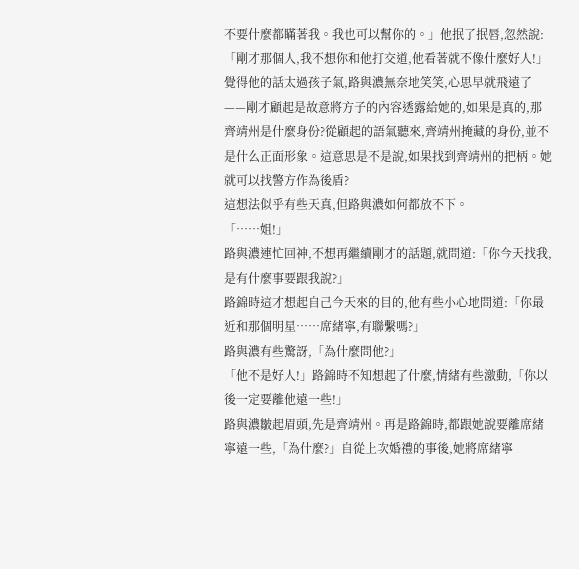不要什麼都瞞著我。我也可以幫你的。」他抿了抿唇,忽然說:「剛才那個人,我不想你和他打交道,他看著就不像什麼好人!」
覺得他的話太過孩子氣,路與濃無奈地笑笑,心思早就飛遠了——剛才顧起是故意將方子的內容透露給她的,如果是真的,那齊靖州是什麼身份?從顧起的語氣聽來,齊靖州掩藏的身份,並不是什么正面形象。這意思是不是說,如果找到齊靖州的把柄。她就可以找警方作為後盾?
這想法似乎有些天真,但路與濃如何都放不下。
「……姐!」
路與濃連忙回神,不想再繼續剛才的話題,就問道:「你今天找我,是有什麼事要跟我說?」
路錦時這才想起自己今天來的目的,他有些小心地問道:「你最近和那個明星……席緒寧,有聯繫嗎?」
路與濃有些驚訝,「為什麼問他?」
「他不是好人!」路錦時不知想起了什麼,情緒有些激動,「你以後一定要離他遠一些!」
路與濃皺起眉頭,先是齊靖州。再是路錦時,都跟她說要離席緒寧遠一些,「為什麼?」自從上次婚禮的事後,她將席緒寧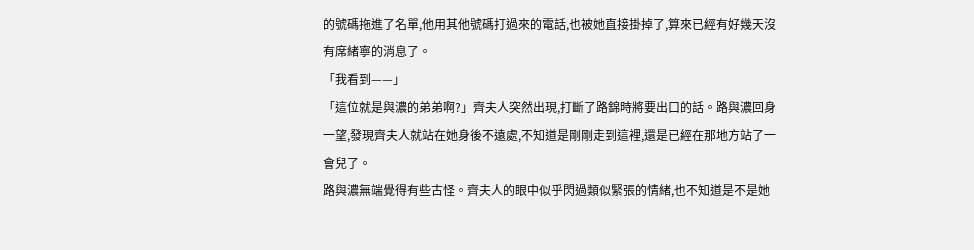的號碼拖進了名單,他用其他號碼打過來的電話,也被她直接掛掉了,算來已經有好幾天沒有席緒寧的消息了。
「我看到——」
「這位就是與濃的弟弟啊?」齊夫人突然出現,打斷了路錦時將要出口的話。路與濃回身一望,發現齊夫人就站在她身後不遠處,不知道是剛剛走到這裡,還是已經在那地方站了一會兒了。
路與濃無端覺得有些古怪。齊夫人的眼中似乎閃過類似緊張的情緒,也不知道是不是她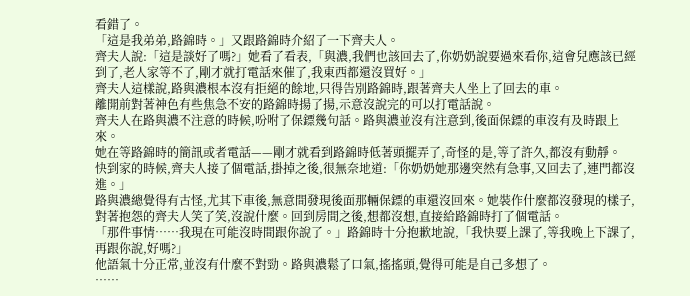看錯了。
「這是我弟弟,路錦時。」又跟路錦時介紹了一下齊夫人。
齊夫人說:「這是談好了嗎?」她看了看表,「與濃,我們也該回去了,你奶奶說要過來看你,這會兒應該已經到了,老人家等不了,剛才就打電話來催了,我東西都還沒買好。」
齊夫人這樣說,路與濃根本沒有拒絕的餘地,只得告別路錦時,跟著齊夫人坐上了回去的車。
離開前對著神色有些焦急不安的路錦時揚了揚,示意沒說完的可以打電話說。
齊夫人在路與濃不注意的時候,吩咐了保鏢幾句話。路與濃並沒有注意到,後面保鏢的車沒有及時跟上來。
她在等路錦時的簡訊或者電話——剛才就看到路錦時低著頭擺弄了,奇怪的是,等了許久,都沒有動靜。
快到家的時候,齊夫人接了個電話,掛掉之後,很無奈地道:「你奶奶她那邊突然有急事,又回去了,連門都沒進。」
路與濃總覺得有古怪,尤其下車後,無意間發現後面那輛保鏢的車還沒回來。她裝作什麼都沒發現的樣子,對著抱怨的齊夫人笑了笑,沒說什麼。回到房間之後,想都沒想,直接給路錦時打了個電話。
「那件事情……我現在可能沒時間跟你說了。」路錦時十分抱歉地說,「我快要上課了,等我晚上下課了,再跟你說,好嗎?」
他語氣十分正常,並沒有什麼不對勁。路與濃鬆了口氣,搖搖頭,覺得可能是自己多想了。
……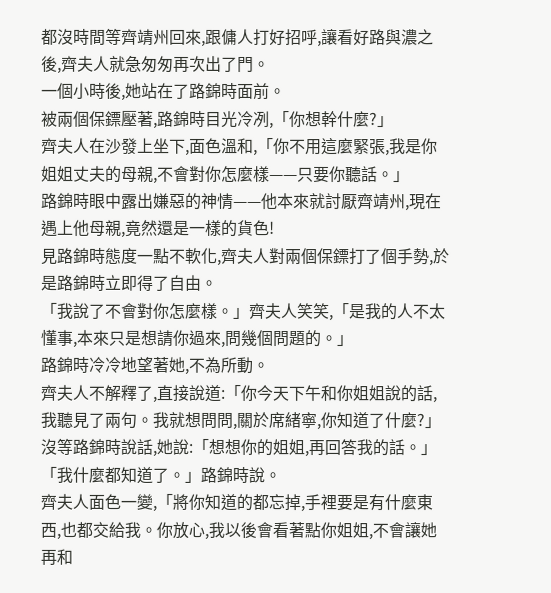都沒時間等齊靖州回來,跟傭人打好招呼,讓看好路與濃之後,齊夫人就急匆匆再次出了門。
一個小時後,她站在了路錦時面前。
被兩個保鏢壓著,路錦時目光冷冽,「你想幹什麼?」
齊夫人在沙發上坐下,面色溫和,「你不用這麼緊張,我是你姐姐丈夫的母親,不會對你怎麼樣——只要你聽話。」
路錦時眼中露出嫌惡的神情——他本來就討厭齊靖州,現在遇上他母親,竟然還是一樣的貨色!
見路錦時態度一點不軟化,齊夫人對兩個保鏢打了個手勢,於是路錦時立即得了自由。
「我說了不會對你怎麼樣。」齊夫人笑笑,「是我的人不太懂事,本來只是想請你過來,問幾個問題的。」
路錦時冷冷地望著她,不為所動。
齊夫人不解釋了,直接說道:「你今天下午和你姐姐說的話,我聽見了兩句。我就想問問,關於席緒寧,你知道了什麼?」
沒等路錦時說話,她說:「想想你的姐姐,再回答我的話。」
「我什麼都知道了。」路錦時說。
齊夫人面色一變,「將你知道的都忘掉,手裡要是有什麼東西,也都交給我。你放心,我以後會看著點你姐姐,不會讓她再和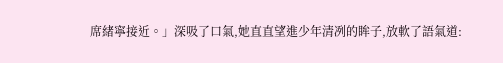席緒寧接近。」深吸了口氣,她直直望進少年清冽的眸子,放軟了語氣道: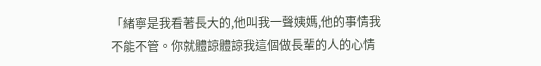「緒寧是我看著長大的,他叫我一聲姨媽,他的事情我不能不管。你就體諒體諒我這個做長輩的人的心情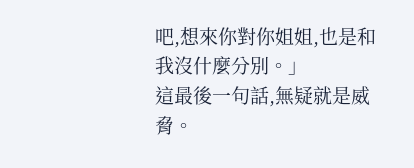吧,想來你對你姐姐,也是和我沒什麼分別。」
這最後一句話,無疑就是威脅。